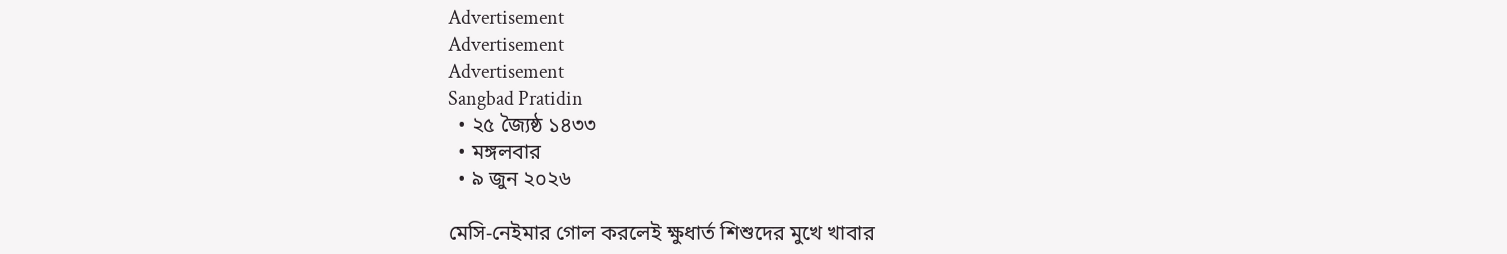Advertisement
Advertisement
Advertisement
Sangbad Pratidin
  • ২৫ জ্যৈষ্ঠ ১৪৩৩
  • মঙ্গলবার
  • ৯ জুন ২০২৬

মেসি-নেইমার গোল করলেই ক্ষুধার্ত শিশুদের মুখে খাবার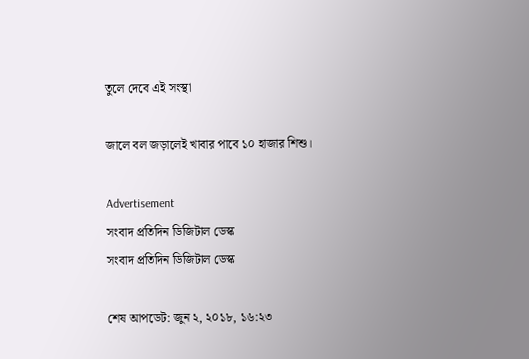তুলে দেবে এই সংস্থা

জালে বল জড়ালেই খাবার পাবে ১০ হাজার শিশু।

Advertisement
সংবাদ প্রতিদিন ডিজিটাল ডেস্ক
সংবাদ প্রতিদিন ডিজিটাল ডেস্ক

শেষ আপডেট: জুন ২, ২০১৮, ১৬:২৩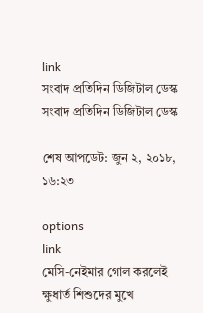link
সংবাদ প্রতিদিন ডিজিটাল ডেস্ক
সংবাদ প্রতিদিন ডিজিটাল ডেস্ক

শেষ আপডেট: জুন ২, ২০১৮, ১৬:২৩

options
link
মেসি-নেইমার গোল করলেই ক্ষুধার্ত শিশুদের মুখে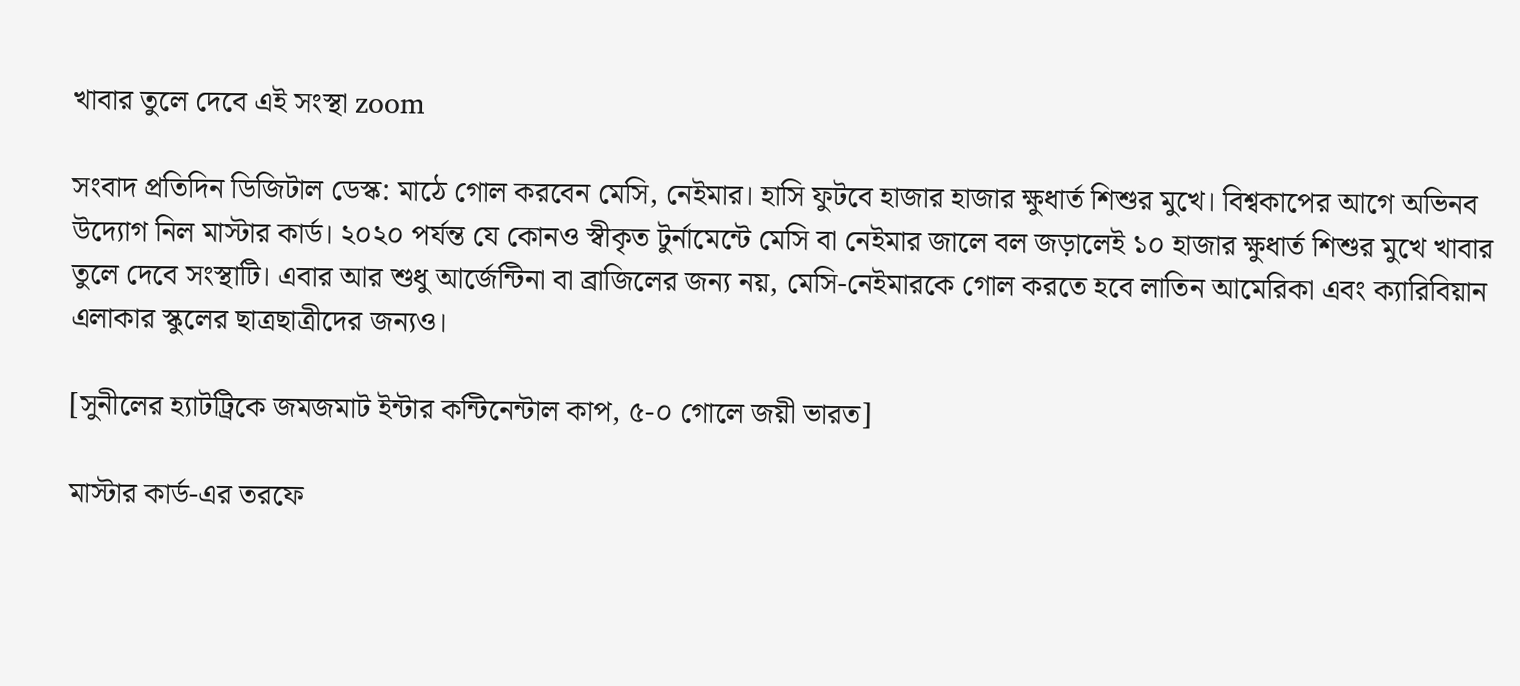খাবার তুলে দেবে এই সংস্থা zoom

সংবাদ প্রতিদিন ডিজিটাল ডেস্ক: মাঠে গোল করবেন মেসি, নেইমার। হাসি ফুটবে হাজার হাজার ক্ষুধার্ত শিশুর মুখে। বিশ্বকাপের আগে অভিনব উদ্যোগ নিল মাস্টার কার্ড। ২০২০ পর্যন্ত যে কোনও স্বীকৃত টুর্নামেন্টে মেসি বা নেইমার জালে বল জড়ালেই ১০ হাজার ক্ষুধার্ত শিশুর মুখে খাবার তুলে দেবে সংস্থাটি। এবার আর শুধু আর্জেন্টিনা বা ব্রাজিলের জন্য নয়, মেসি-নেইমারকে গোল করতে হবে লাতিন আমেরিকা এবং ক্যারিবিয়ান এলাকার স্কুলের ছাত্রছাত্রীদের জন্যও।

[সুনীলের হ্যাটট্রিকে জমজমাট ইন্টার কন্টিনেন্টাল কাপ, ৫-০ গোলে জয়ী ভারত]

মাস্টার কার্ড-এর তরফে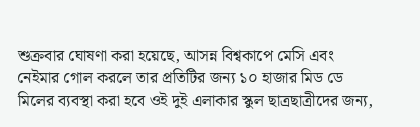শুক্রবার ঘোষণা করা হয়েছে, আসন্ন বিশ্বকাপে মেসি এবং নেইমার গোল করলে তার প্রতিটির জন্য ১০ হাজার মিড ডে মিলের ব্যবস্থা করা হবে ওই দুই এলাকার স্কুল ছাত্রছাত্রীদের জন্য,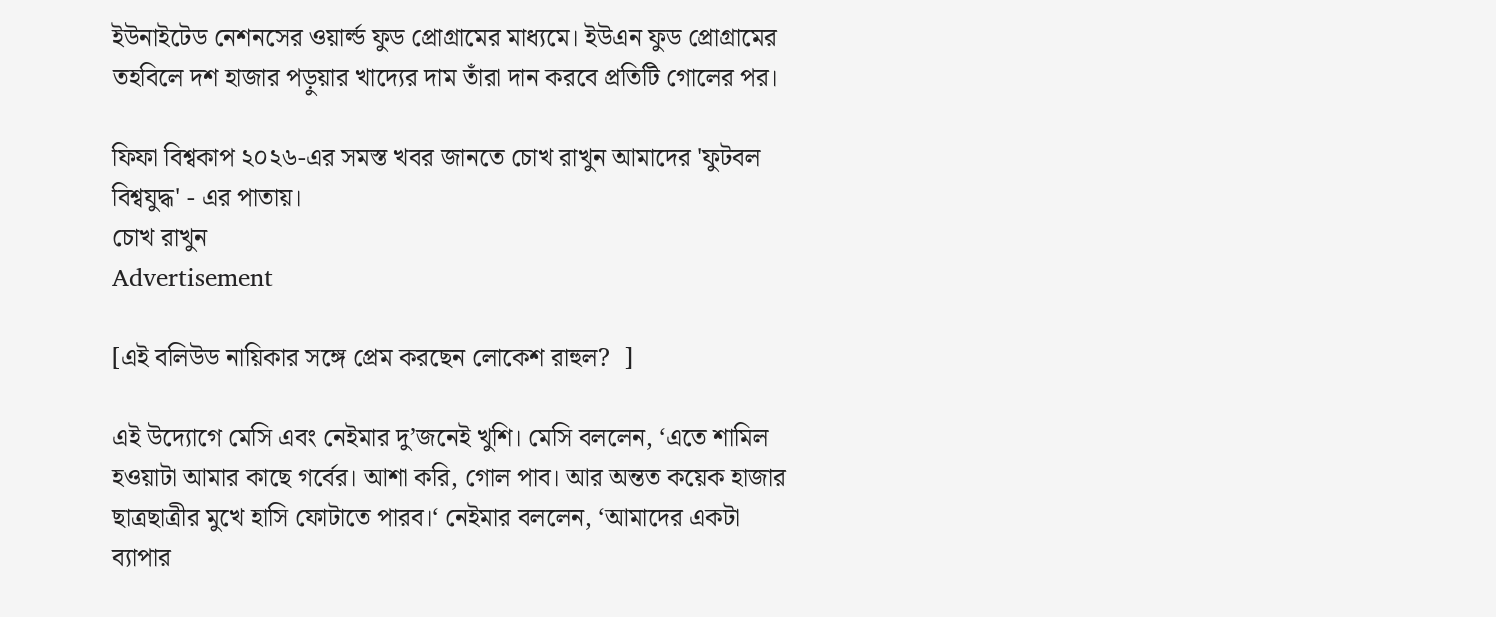ইউনাইটেড নেশনসের ওয়ার্ল্ড ফুড প্রোগ্রামের মাধ্যমে। ইউএন ফুড প্রোগ্রামের তহবিলে দশ হাজার পড়ুয়ার খাদ্যের দাম তাঁরা দান করবে প্রতিটি গোলের পর।

ফিফা বিশ্বকাপ ২০২৬-এর সমস্ত খবর জানতে চোখ রাখুন আমাদের 'ফুটবল বিশ্বযুদ্ধ' - এর পাতায়।
চোখ রাখুন
Advertisement

[এই বলিউড নায়িকার সঙ্গে প্রেম করছেন লোকেশ রাহুল?  ]

এই উদ্যোগে মেসি এবং নেইমার দু’জনেই খুশি। মেসি বললেন, ‘এতে শামিল হওয়াটা আমার কাছে গর্বের। আশা করি, গোল পাব। আর অন্তত কয়েক হাজার ছাত্রছাত্রীর মুখে হাসি ফোটাতে পারব।‘ নেইমার বললেন, ‘আমাদের একটা ব্যাপার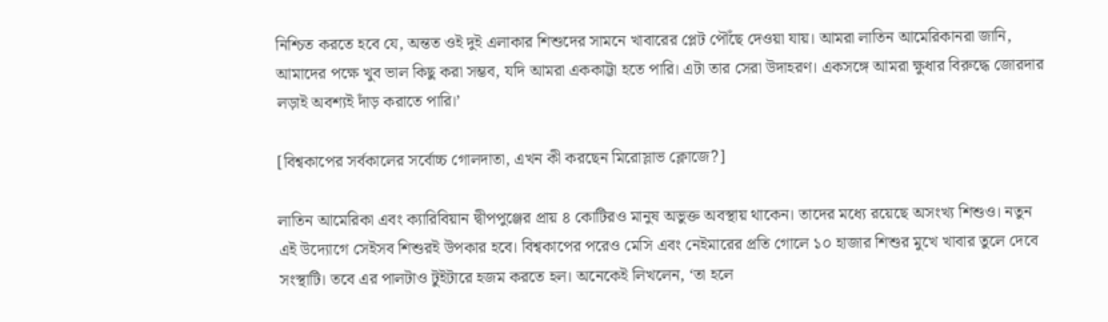নিশ্চিত করতে হবে যে, অন্তত ওই দুই এলাকার শিশুদের সামনে খাবারের প্লেট পৌঁছে দেওয়া যায়। আমরা লাতিন আমেরিকানরা জানি, আমাদের পক্ষে খুব ভাল কিছু করা সম্ভব, যদি আমরা এককাট্টা হতে পারি। এটা তার সেরা উদাহরণ। একসঙ্গে আমরা ক্ষুধার বিরুদ্ধে জোরদার লড়াই অবশ্যই দাঁড় করাতে পারি।’

[বিশ্বকাপের সর্বকালের সর্বোচ্চ গোলদাতা, এখন কী করছেন মিরোস্লাভ ক্লোজে?]

লাতিন আমেরিকা এবং ক্যারিবিয়ান দ্বীপপুঞ্জের প্রায় ৪ কোটিরও মানুষ অভুক্ত অবস্থায় থাকেন। তাদের মধ্যে রয়েছে অসংখ্য শিশুও। নতুন এই উদ্যোগে সেইসব শিশুরই উপকার হবে। বিশ্বকাপের পরেও মেসি এবং নেইমারের প্রতি গোলে ১০ হাজার শিশুর মুখে খাবার তুলে দেবে সংস্থাটি। তবে এর পালটাও টুইটারে হজম করতে হল। অনেকেই লিখলেন, ‘তা হলে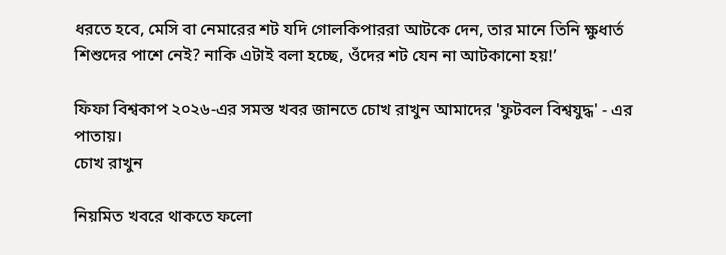ধরতে হবে, মেসি বা নেমারের শট যদি গোলকিপাররা আটকে দেন, তার মানে তিনি ক্ষুধার্ত শিশুদের পাশে নেই? নাকি এটাই বলা হচ্ছে, ওঁদের শট যেন না আটকানো হয়!’

ফিফা বিশ্বকাপ ২০২৬-এর সমস্ত খবর জানতে চোখ রাখুন আমাদের 'ফুটবল বিশ্বযুদ্ধ' - এর পাতায়।
চোখ রাখুন

নিয়মিত খবরে থাকতে ফলো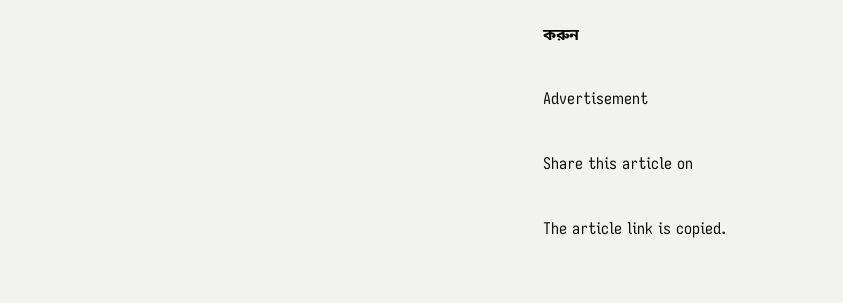করুন

Advertisement

Share this article on

The article link is copied.